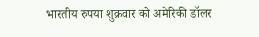भारतीय रुपया शुक्रवार को अमेरिकी डॉलर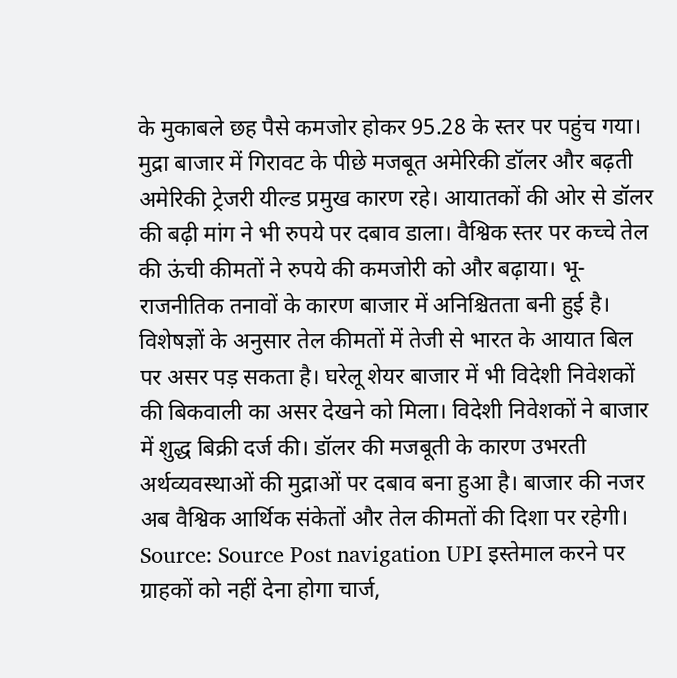के मुकाबले छह पैसे कमजोर होकर 95.28 के स्तर पर पहुंच गया। मुद्रा बाजार में गिरावट के पीछे मजबूत अमेरिकी डॉलर और बढ़ती अमेरिकी ट्रेजरी यील्ड प्रमुख कारण रहे। आयातकों की ओर से डॉलर की बढ़ी मांग ने भी रुपये पर दबाव डाला। वैश्विक स्तर पर कच्चे तेल की ऊंची कीमतों ने रुपये की कमजोरी को और बढ़ाया। भू-राजनीतिक तनावों के कारण बाजार में अनिश्चितता बनी हुई है। विशेषज्ञों के अनुसार तेल कीमतों में तेजी से भारत के आयात बिल पर असर पड़ सकता है। घरेलू शेयर बाजार में भी विदेशी निवेशकों की बिकवाली का असर देखने को मिला। विदेशी निवेशकों ने बाजार में शुद्ध बिक्री दर्ज की। डॉलर की मजबूती के कारण उभरती अर्थव्यवस्थाओं की मुद्राओं पर दबाव बना हुआ है। बाजार की नजर अब वैश्विक आर्थिक संकेतों और तेल कीमतों की दिशा पर रहेगी। Source: Source Post navigation UPI इस्तेमाल करने पर ग्राहकों को नहीं देना होगा चार्ज,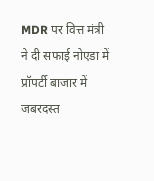MDR पर वित्त मंत्री ने दी सफाई नोएडा में प्रॉपर्टी बाजार में जबरदस्त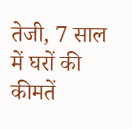तेजी, 7 साल में घरों की कीमतें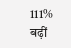111% बढ़ीं